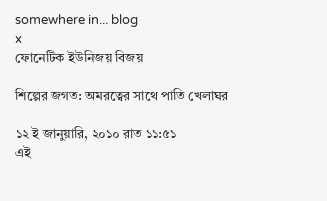somewhere in... blog
x
ফোনেটিক ইউনিজয় বিজয়

শিল্পের জগত: অমরত্বের সাথে পাতি খেলাঘর

১২ ই জানুয়ারি, ২০১০ রাত ১১:৫১
এই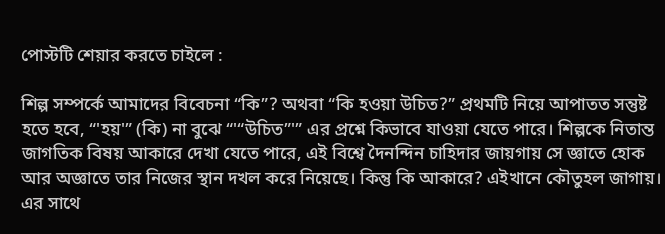পোস্টটি শেয়ার করতে চাইলে :

শিল্প সম্পর্কে আমাদের বিবেচনা “কি”? অথবা “কি হওয়া উচিত?” প্রথমটি নিয়ে আপাতত সন্তুষ্ট হতে হবে, “'হয়'” (কি) না বুঝে “'“উচিত”'” এর প্রশ্নে কিভাবে যাওয়া যেতে পারে। শিল্পকে নিতান্ত জাগতিক বিষয় আকারে দেখা যেতে পারে, এই বিশ্বে দৈনন্দিন চাহিদার জায়গায় সে জ্ঞাতে হোক আর অজ্ঞাতে তার নিজের স্থান দখল করে নিয়েছে। কিন্তু কি আকারে? এইখানে কৌতুহল জাগায়। এর সাথে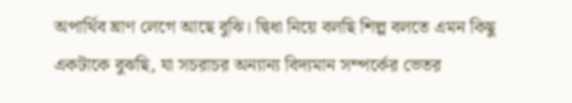অপার্থিব ঘ্রাণ লেগে আছে বুঝি। দ্বিধা নিয়ে বলছি শিল্প বলতে এমন কিছু একটাকে বুঝছি, যা সচরাচর অন্যান্য বিদ্যমান সম্পর্কের ভেতর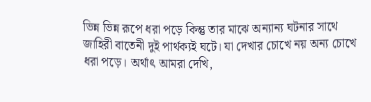ভিন্ন ভিন্ন রূপে ধরা পড়ে কিন্তু তার মাঝে অন্যান্য ঘটনার সাথে জাহিরী বাতেনী দুই পার্থক্যই ঘটে। যা দেখার চোখে নয় অন্য চোখে ধরা পড়ে। অর্থাৎ আমরা দেখি,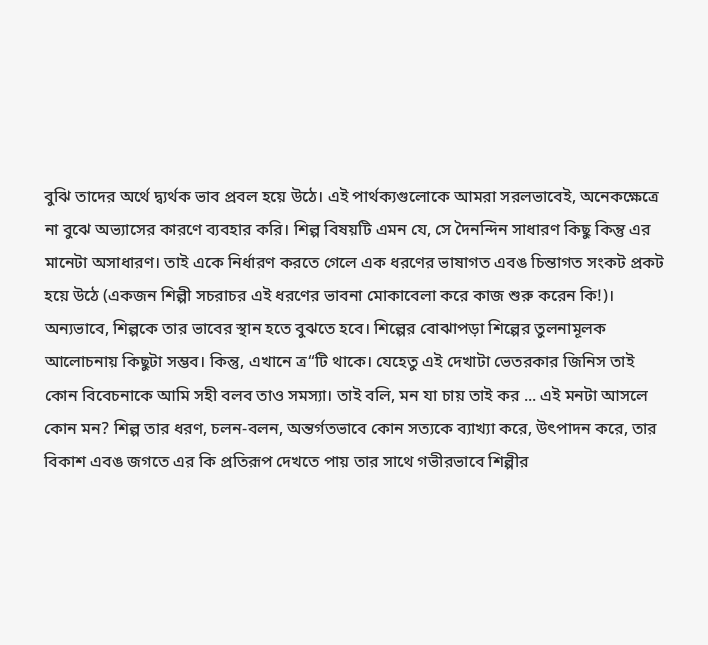বুঝি তাদের অর্থে দ্ব্যর্থক ভাব প্রবল হয়ে উঠে। এই পার্থক্যগুলোকে আমরা সরলভাবেই, অনেকক্ষেত্রে না বুঝে অভ্যাসের কারণে ব্যবহার করি। শিল্প বিষয়টি এমন যে, সে দৈনন্দিন সাধারণ কিছু কিন্তু এর মানেটা অসাধারণ। তাই একে নির্ধারণ করতে গেলে এক ধরণের ভাষাগত এবঙ চিন্তাগত সংকট প্রকট হয়ে উঠে (একজন শিল্পী সচরাচর এই ধরণের ভাবনা মোকাবেলা করে কাজ শুরু করেন কি!)। অন্যভাবে, শিল্পকে তার ভাবের স্থান হতে বুঝতে হবে। শিল্পের বোঝাপড়া শিল্পের তুলনামূলক আলোচনায় কিছুটা সম্ভব। কিন্তু, এখানে ত্র“টি থাকে। যেহেতু এই দেখাটা ভেতরকার জিনিস তাই কোন বিবেচনাকে আমি সহী বলব তাও সমস্যা। তাই বলি, মন যা চায় তাই কর ... এই মনটা আসলে কোন মন? শিল্প তার ধরণ, চলন-বলন, অন্তর্গতভাবে কোন সত্যকে ব্যাখ্যা করে, উৎপাদন করে, তার বিকাশ এবঙ জগতে এর কি প্রতিরূপ দেখতে পায় তার সাথে গভীরভাবে শিল্পীর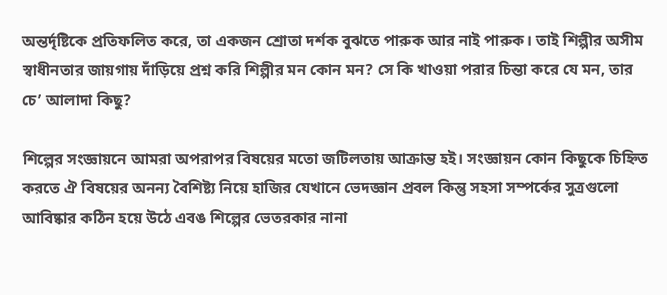অন্তর্দৃষ্টিকে প্রতিফলিত করে, তা একজন শ্রোতা দর্শক বুঝতে পারুক আর নাই পারুক। তাই শিল্পীর অসীম স্বাধীনতার জায়গায় দাঁড়িয়ে প্রশ্ন করি শিল্পীর মন কোন মন? সে কি খাওয়া পরার চিন্তা করে যে মন, তার চে’ আলাদা কিছু?

শিল্পের সংজ্ঞায়নে আমরা অপরাপর বিষয়ের মতো জটিলতায় আক্রান্ত হই। সংজ্ঞায়ন কোন কিছুকে চিহ্নিত করতে ঐ বিষয়ের অনন্য বৈশিষ্ট্য নিয়ে হাজির যেখানে ভেদজ্ঞান প্রবল কিন্তু সহসা সম্পর্কের সুত্রগুলো আবিষ্কার কঠিন হয়ে উঠে এবঙ শিল্পের ভেতরকার নানা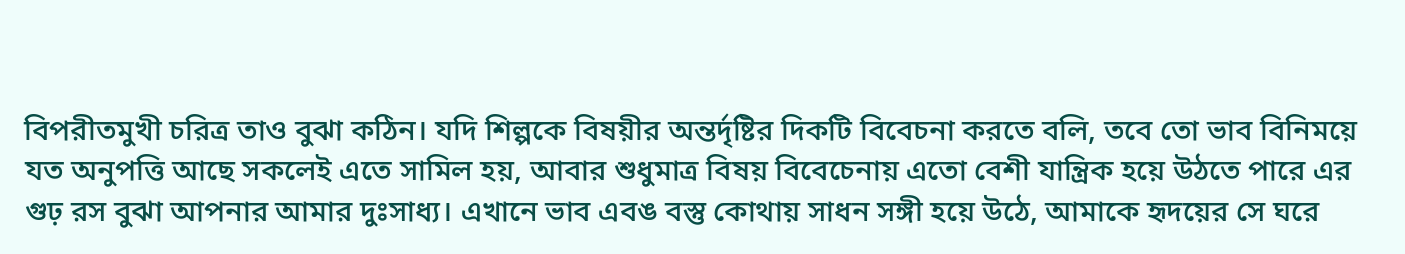বিপরীতমুখী চরিত্র তাও বুঝা কঠিন। যদি শিল্পকে বিষয়ীর অন্তর্দৃষ্টির দিকটি বিবেচনা করতে বলি, তবে তো ভাব বিনিময়ে যত অনুপত্তি আছে সকলেই এতে সামিল হয়, আবার শুধুমাত্র বিষয় বিবেচেনায় এতো বেশী যান্ত্রিক হয়ে উঠতে পারে এর গুঢ় রস বুঝা আপনার আমার দুঃসাধ্য। এখানে ভাব এবঙ বস্তু কোথায় সাধন সঙ্গী হয়ে উঠে, আমাকে হৃদয়ের সে ঘরে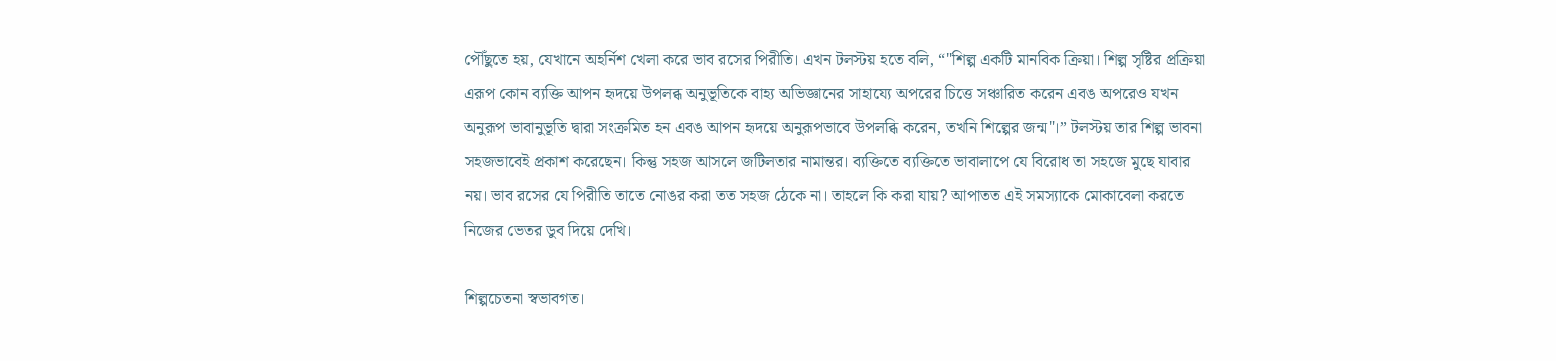পৌঁছুতে হয়, যেখানে অহর্নিশ খেলা করে ভাব রসের পিরীতি। এখন টলস্টয় হতে বলি, “"শিল্প একটি মানবিক ক্রিয়া। শিল্প সৃষ্টির প্রক্রিয়া এরূপ কোন ব্যক্তি আপন হৃদয়ে উপলব্ধ অনুভূতিকে বাহ্য অভিজ্ঞানের সাহায্যে অপরের চিত্তে সঞ্চারিত করেন এবঙ অপরেও যখন অনুরূপ ভাবানুভূতি দ্বারা সংক্রমিত হন এবঙ আপন হৃদয়ে অনুরূপভাবে উপলব্ধি করেন, তখনি শিল্পের জন্ম"।” টলস্টয় তার শিল্প ভাবনা সহজভাবেই প্রকাশ করেছেন। কিন্তু সহজ আসলে জটিলতার নামান্তর। ব্যক্তিতে ব্যক্তিতে ভাবালাপে যে বিরোধ তা সহজে মুছে যাবার নয়। ভাব রসের যে পিরীতি তাতে নোঙর করা তত সহজ ঠেকে না। তাহলে কি করা যায়? আপাতত এই সমস্যাকে মোকাবেলা করতে নিজের ভেতর ডুব দিয়ে দেখি।

শিল্পচেতনা স্বভাবগত।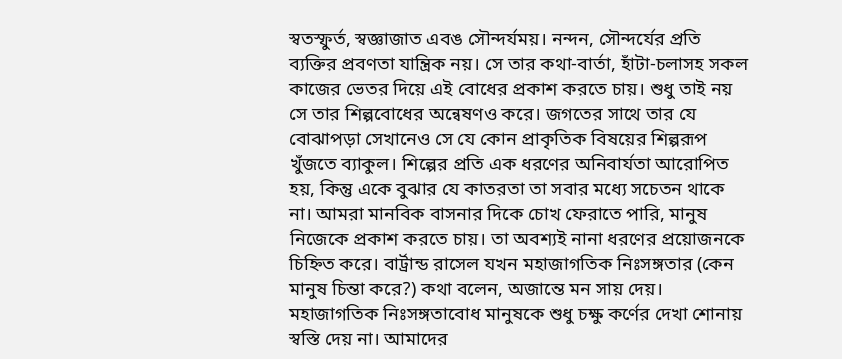স্বতস্ফুর্ত, স্বজ্ঞাজাত এবঙ সৌন্দর্যময়। নন্দন, সৌন্দর্যের প্রতি ব্যক্তির প্রবণতা যান্ত্রিক নয়। সে তার কথা-বার্তা, হাঁটা-চলাসহ সকল কাজের ভেতর দিয়ে এই বোধের প্রকাশ করতে চায়। শুধু তাই নয় সে তার শিল্পবোধের অন্বেষণও করে। জগতের সাথে তার যে বোঝাপড়া সেখানেও সে যে কোন প্রাকৃতিক বিষয়ের শিল্পরূপ খুঁজতে ব্যাকুল। শিল্পের প্রতি এক ধরণের অনিবার্যতা আরোপিত হয়, কিন্তু একে বুঝার যে কাতরতা তা সবার মধ্যে সচেতন থাকে না। আমরা মানবিক বাসনার দিকে চোখ ফেরাতে পারি, মানুষ নিজেকে প্রকাশ করতে চায়। তা অবশ্যই নানা ধরণের প্রয়োজনকে চিহ্নিত করে। বার্ট্রান্ড রাসেল যখন মহাজাগতিক নিঃসঙ্গতার (কেন মানুষ চিন্তা করে?) কথা বলেন, অজান্তে মন সায় দেয়। মহাজাগতিক নিঃসঙ্গতাবোধ মানুষকে শুধু চক্ষু কর্ণের দেখা শোনায় স্বস্তি দেয় না। আমাদের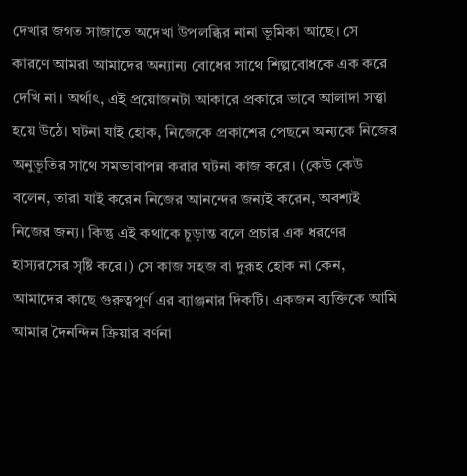দেখার জগত সাজাতে অদেখা উপলব্ধির নানা ভূমিকা আছে। সে কারণে আমরা আমাদের অন্যান্য বোধের সাথে শিল্পবোধকে এক করে দেখি না। অর্থাৎ, এই প্রয়োজনটা আকারে প্রকারে ভাবে আলাদা সত্ত্বা হয়ে উঠে। ঘটনা যাই হোক, নিজেকে প্রকাশের পেছনে অন্যকে নিজের অনুভূতির সাথে সমভাবাপন্ন করার ঘটনা কাজ করে। (কেউ কেউ বলেন, তারা যাই করেন নিজের আনন্দের জন্যই করেন, অবশ্যই নিজের জন্য। কিন্তু এই কথাকে চূড়ান্ত বলে প্রচার এক ধরণের হাস্যরসের সৃষ্টি করে।) সে কাজ সহজ বা দুরূহ হোক না কেন, আমাদের কাছে গুরুত্বপূর্ণ এর ব্যাঞ্জনার দিকটি। একজন ব্যক্তিকে আমি আমার দৈনন্দিন ক্রিয়ার বর্ণনা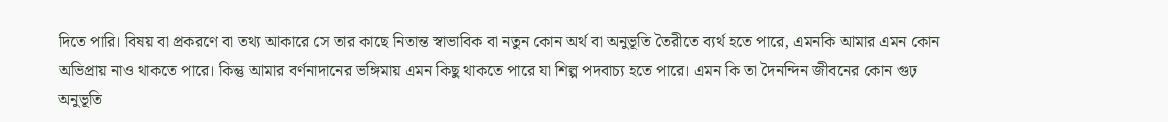দিতে পারি। বিষয় বা প্রকরণে বা তথ্য আকারে সে তার কাছে নিতান্ত স্বাভাবিক বা নতুন কোন অর্থ বা অনুভূতি তৈরীতে ব্যর্থ হতে পারে, এমনকি আমার এমন কোন অভিপ্রায় নাও থাকতে পারে। কিন্তু আমার বর্ণনাদানের ভঙ্গিমায় এমন কিছু থাকতে পারে যা শিল্প পদবাচ্য হতে পারে। এমন কি তা দৈনন্দিন জীবনের কোন গুঢ় অনুভূতি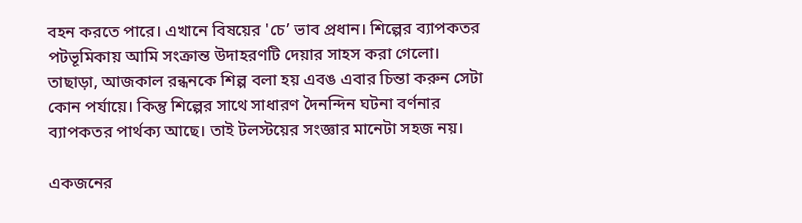বহন করতে পারে। এখানে বিষয়ের 'চে’ ভাব প্রধান। শিল্পের ব্যাপকতর পটভূমিকায় আমি সংক্রান্ত উদাহরণটি দেয়ার সাহস করা গেলো। তাছাড়া, আজকাল রন্ধনকে শিল্প বলা হয় এবঙ এবার চিন্তা করুন সেটা কোন পর্যায়ে। কিন্তু শিল্পের সাথে সাধারণ দৈনন্দিন ঘটনা বর্ণনার ব্যাপকতর পার্থক্য আছে। তাই টলস্টয়ের সংজ্ঞার মানেটা সহজ নয়।

একজনের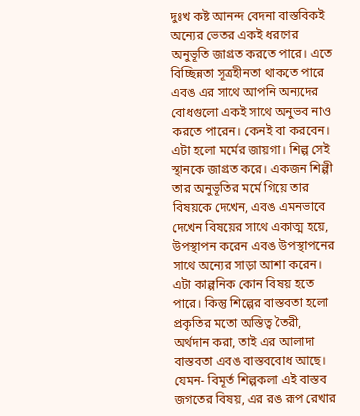দুঃখ কষ্ট আনন্দ বেদনা বাস্তবিকই অন্যের ভেতর একই ধরণের অনুভূতি জাগ্রত করতে পারে। এতে বিচ্ছিন্নতা সূত্রহীনতা থাকতে পারে এবঙ এর সাথে আপনি অন্যদের বোধগুলো একই সাথে অনুভব নাও করতে পারেন। কেনই বা করবেন। এটা হলো মর্মের জায়গা। শিল্প সেই স্থানকে জাগ্রত করে। একজন শিল্পী তার অনুভূতির মর্মে গিয়ে তার বিষয়কে দেখেন, এবঙ এমনভাবে দেখেন বিষয়ের সাথে একাত্ম হয়ে, উপস্থাপন করেন এবঙ উপস্থাপনের সাথে অন্যের সাড়া আশা করেন। এটা কাল্পনিক কোন বিষয় হতে পারে। কিন্তু শিল্পের বাস্তবতা হলো প্রকৃতির মতো অস্তিত্ব তৈরী, অর্থদান করা, তাই এর আলাদা বাস্তবতা এবঙ বাস্তববোধ আছে। যেমন- বিমূর্ত শিল্পকলা এই বাস্তব জগতের বিষয়, এর রঙ রূপ রেখার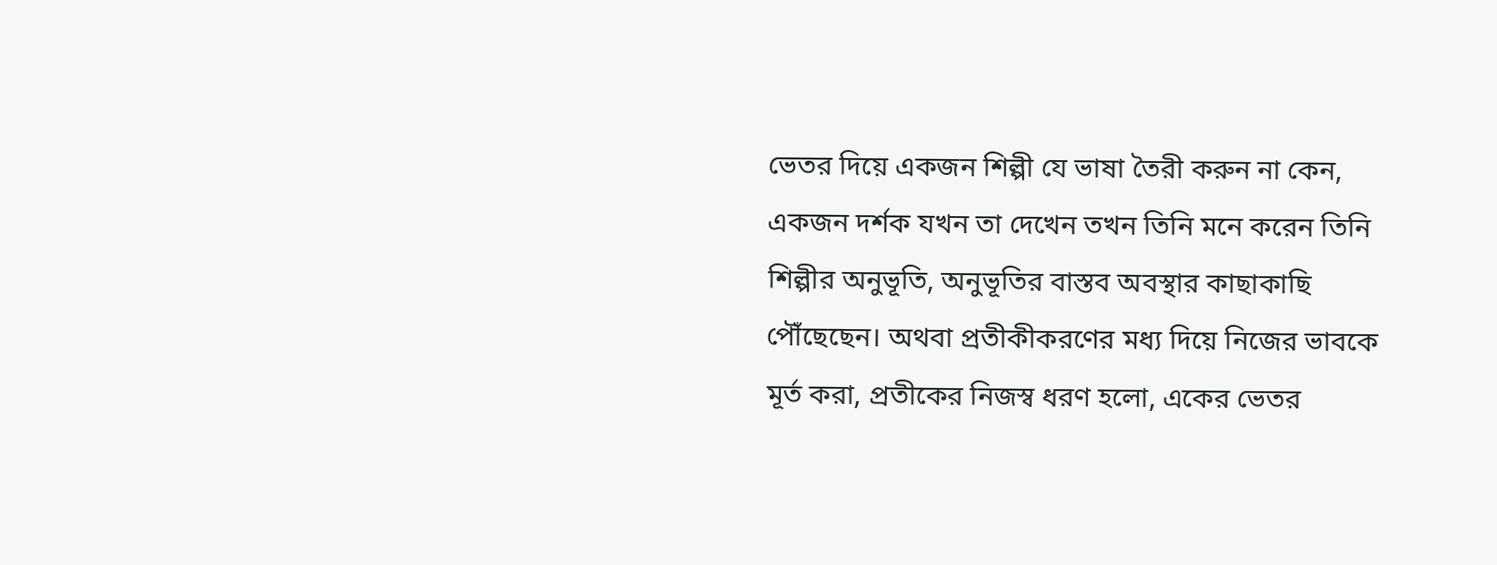ভেতর দিয়ে একজন শিল্পী যে ভাষা তৈরী করুন না কেন, একজন দর্শক যখন তা দেখেন তখন তিনি মনে করেন তিনি শিল্পীর অনুভূতি, অনুভূতির বাস্তব অবস্থার কাছাকাছি পৌঁছেছেন। অথবা প্রতীকীকরণের মধ্য দিয়ে নিজের ভাবকে মূর্ত করা, প্রতীকের নিজস্ব ধরণ হলো, একের ভেতর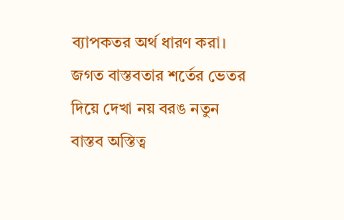ব্যাপকতর অর্থ ধারণ করা। জগত বাস্তবতার শর্তের ভেতর দিয়ে দেখা নয় বরঙ নতুন বাস্তব অস্তিত্ব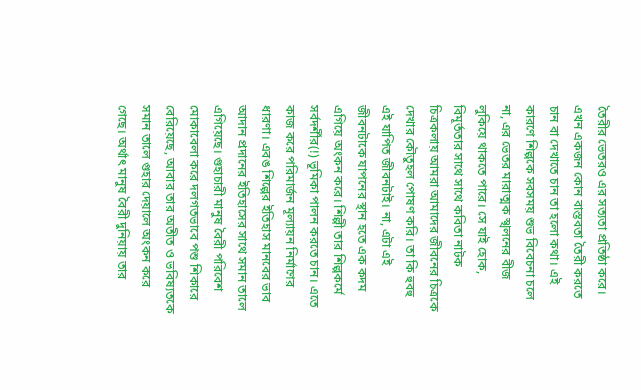তৈরীর ভেতরও এর সত্যতা প্রতিষ্ঠা করে। এখন একজন কোন বাস্তবতা তৈরী করতে চান বা দেখাতে চান তা হলো কথা। এই কারণে শিল্পকে সবসময় শুভ বিবেচনা চলে না, এর ভেতর মারাত্মক স্খলনের বীজ লুকিয়ে থাকতে পারে। সে যাই হোক, বিমূর্ততার সাথে সাথে কবিতা নাটক চিত্রকলায় আমরা আমাদের জীবনের চিত্রকে দেখার কৌতুহল পোষণ করি। তা কি হুবহু এই যাপিত জীবনটাই। না, এটা এই জীবনটাকে যাপনের স্থান হতে এক কদম এগিয়ে অংকন করে। শিল্পী তার শিল্পকর্মে সর্বদর্শীর(!) ভূমিকা পালন করতে চান। এতে কাজ করে পরিমার্জন মূল্যায়ন নির্মাণের ধারণা। এবঙ শিল্পের ইতিহাস মানবের ভাব আদান প্রদানের ইতিহাসের সাথে সমান তালে এগিয়েছে। গুহাচারী মানুষ বৈরী পরিবেশ মোকাবেলা করে দলগতভাবে পশু শিকারে বেরিয়েছে, আবার তার অতীত ও ভবিষ্যতকে সমান তালে গুহার দেয়ালে অংকন করে গেছে। অর্থাৎ মানুষ বৈরী দুনিয়ায় তার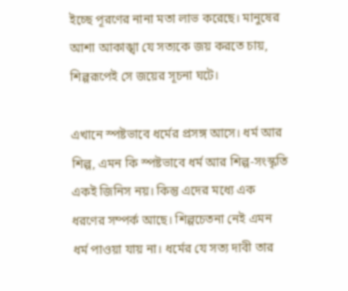ইচ্ছে পূরণের নানা মতা লাভ করেছে। মানুষের আশা আকাঙ্খা যে সত্যকে জয় করতে চায়, শিল্পরূপেই সে জয়ের সূচনা ঘটে।

এখানে স্পষ্টভাবে ধর্মের প্রসঙ্গ আসে। ধর্ম আর শিল্প, এমন কি স্পষ্টভাবে ধর্ম আর শিল্প-সংস্কৃতি একই জিনিস নয়। কিন্তু এদের মধ্যে এক ধরণের সম্পর্ক আছে। শিল্পচেতনা নেই এমন ধর্ম পাওয়া যায় না। ধর্মের যে সত্য দাবী তার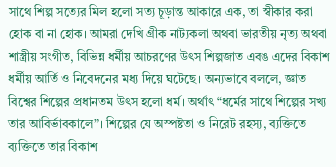সাথে শিল্প সত্যের মিল হলো সত্য চূড়ান্ত আকারে এক, তা স্বীকার করা হোক বা না হোক। আমরা দেখি গ্রীক নাট্যকলা অথবা ভারতীয় নৃত্য অথবা শাস্ত্রীয় সংগীত, বিভিন্ন ধর্মীয় আচরণের উৎস শিল্পজাত এবঙ এদের বিকাশ ধর্মীয় আর্তি ও নিবেদনের মধ্য দিয়ে ঘটেছে। অন্যভাবে বললে, জ্ঞাত বিশ্বের শিল্পের প্রধানতম উৎস হলো ধর্ম। অর্থাৎ “ধর্মের সাথে শিল্পের সখ্য তার আবির্ভাবকালে”। শিল্পের যে অস্পষ্টতা ও নিরেট রহস্য, ব্যক্তিতে ব্যক্তিতে তার বিকাশ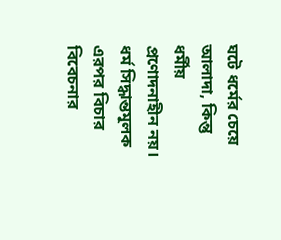ঘটে ধর্মের চেয়ে আলাদা, কিন্তু ধর্মীয় প্রণোদনাহীন নয়। ধর্ম সিদ্ধান্তমূলক এরপর বিচার বিবেচনার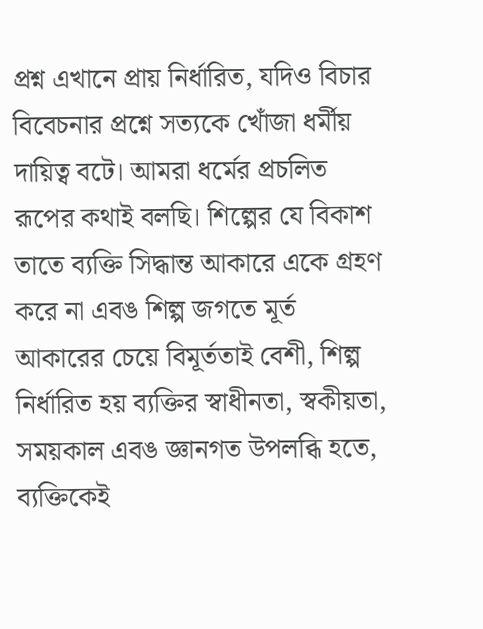প্রশ্ন এখানে প্রায় নির্ধারিত, যদিও বিচার বিবেচনার প্রশ্নে সত্যকে খোঁজা ধর্মীয় দায়িত্ব বটে। আমরা ধর্মের প্রচলিত রূপের কথাই বলছি। শিল্পের যে বিকাশ তাতে ব্যক্তি সিদ্ধান্ত আকারে একে গ্রহণ করে না এবঙ শিল্প জগতে মূর্ত আকারের চেয়ে বিমূর্ততাই বেশী, শিল্প নির্ধারিত হয় ব্যক্তির স্বাধীনতা, স্বকীয়তা, সময়কাল এবঙ জ্ঞানগত উপলব্ধি হতে, ব্যক্তিকেই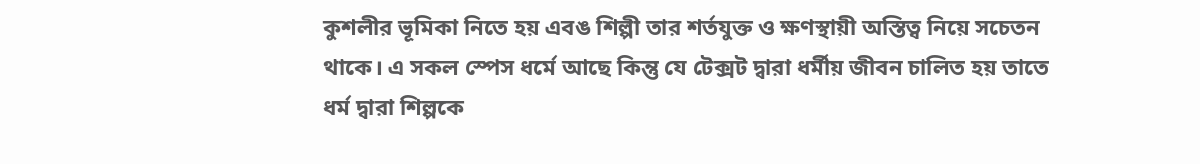কুশলীর ভূমিকা নিতে হয় এবঙ শিল্পী তার শর্তযুক্ত ও ক্ষণস্থায়ী অস্তিত্ব নিয়ে সচেতন থাকে। এ সকল স্পেস ধর্মে আছে কিন্তু যে টেক্সট দ্বারা ধর্মীয় জীবন চালিত হয় তাতে ধর্ম দ্বারা শিল্পকে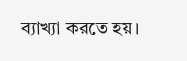ব্যাখ্যা করতে হয়।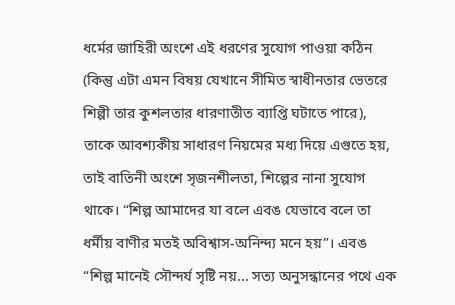ধর্মের জাহিরী অংশে এই ধরণের সুযোগ পাওয়া কঠিন (কিন্তু এটা এমন বিষয় যেখানে সীমিত স্বাধীনতার ভেতরে শিল্পী তার কুশলতার ধারণাতীত ব্যাপ্তি ঘটাতে পারে), তাকে আবশ্যকীয় সাধারণ নিয়মের মধ্য দিয়ে এগুতে হয়, তাই বাতিনী অংশে সৃজনশীলতা, শিল্পের নানা সুযোগ থাকে। “শিল্প আমাদের যা বলে এবঙ যেভাবে বলে তা ধর্মীয় বাণীর মতই অবিশ্বাস-অনিন্দ্য মনে হয়”। এবঙ “শিল্প মানেই সৌন্দর্য সৃষ্টি নয়... সত্য অনুসন্ধানের পথে এক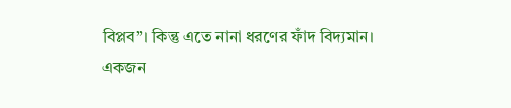বিপ্লব”। কিন্তু এতে নানা ধরণের ফাঁদ বিদ্যমান। একজন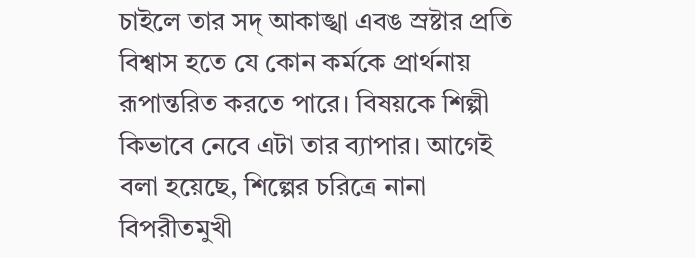চাইলে তার সদ্ আকাঙ্খা এবঙ স্রষ্টার প্রতি বিশ্বাস হতে যে কোন কর্মকে প্রার্থনায় রূপান্তরিত করতে পারে। বিষয়কে শিল্পী কিভাবে নেবে এটা তার ব্যাপার। আগেই বলা হয়েছে, শিল্পের চরিত্রে নানা বিপরীতমুখী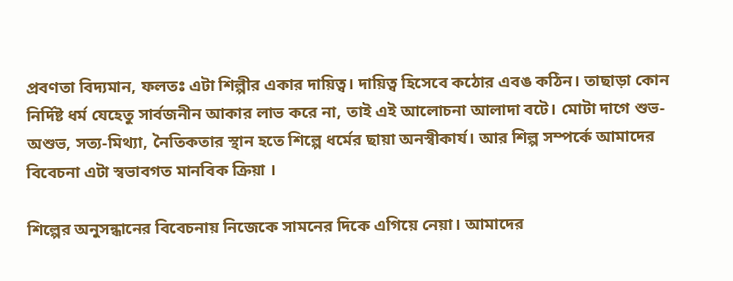প্রবণতা বিদ্যমান, ফলতঃ এটা শিল্পীর একার দায়িত্ব। দায়িত্ব হিসেবে কঠোর এবঙ কঠিন। তাছাড়া কোন নির্দিষ্ট ধর্ম যেহেতু সার্বজনীন আকার লাভ করে না, তাই এই আলোচনা আলাদা বটে। মোটা দাগে শুভ-অশুভ, সত্য-মিথ্যা, নৈতিকতার স্থান হতে শিল্পে ধর্মের ছায়া অনস্বীকার্য। আর শিল্প সম্পর্কে আমাদের বিবেচনা এটা স্বভাবগত মানবিক ক্রিয়া ।

শিল্পের অনুসন্ধানের বিবেচনায় নিজেকে সামনের দিকে এগিয়ে নেয়া। আমাদের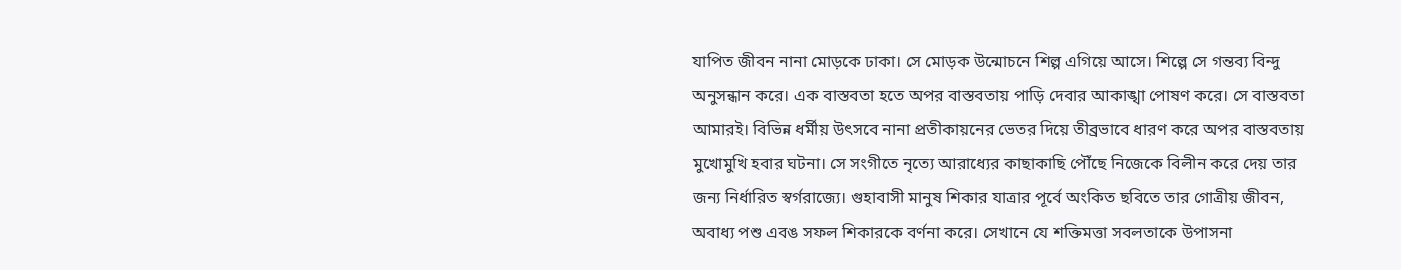যাপিত জীবন নানা মোড়কে ঢাকা। সে মোড়ক উন্মোচনে শিল্প এগিয়ে আসে। শিল্পে সে গন্তব্য বিন্দু অনুসন্ধান করে। এক বাস্তবতা হতে অপর বাস্তবতায় পাড়ি দেবার আকাঙ্খা পোষণ করে। সে বাস্তবতা আমারই। বিভিন্ন ধর্মীয় উৎসবে নানা প্রতীকায়নের ভেতর দিয়ে তীব্রভাবে ধারণ করে অপর বাস্তবতায় মুখোমুখি হবার ঘটনা। সে সংগীতে নৃত্যে আরাধ্যের কাছাকাছি পৌঁছে নিজেকে বিলীন করে দেয় তার জন্য নির্ধারিত স্বর্গরাজ্যে। গুহাবাসী মানুষ শিকার যাত্রার পূর্বে অংকিত ছবিতে তার গোত্রীয় জীবন, অবাধ্য পশু এবঙ সফল শিকারকে বর্ণনা করে। সেখানে যে শক্তিমত্তা সবলতাকে উপাসনা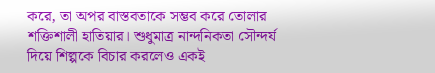করে, তা অপর বাস্তবতাকে সম্ভব করে তোলার শক্তিশালী হাতিয়ার। শুধুমাত্র নান্দনিকতা সৌন্দর্য দিয়ে শিল্পকে বিচার করলেও একই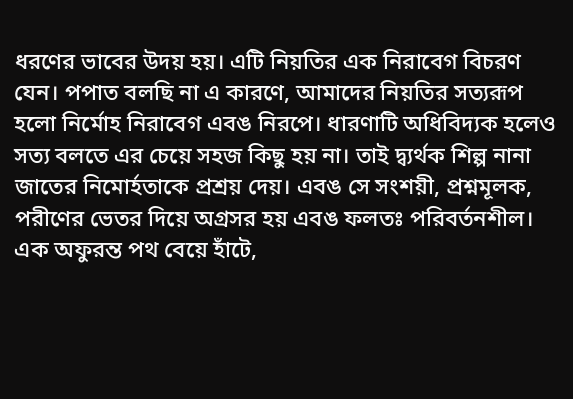ধরণের ভাবের উদয় হয়। এটি নিয়তির এক নিরাবেগ বিচরণ যেন। পপাত বলছি না এ কারণে, আমাদের নিয়তির সত্যরূপ হলো নির্মোহ নিরাবেগ এবঙ নিরপে। ধারণাটি অধিবিদ্যক হলেও সত্য বলতে এর চেয়ে সহজ কিছু হয় না। তাই দ্ব্যর্থক শিল্প নানা জাতের নিমোর্হতাকে প্রশ্রয় দেয়। এবঙ সে সংশয়ী, প্রশ্নমূলক, পরীণের ভেতর দিয়ে অগ্রসর হয় এবঙ ফলতঃ পরিবর্তনশীল। এক অফুরন্ত পথ বেয়ে হাঁটে,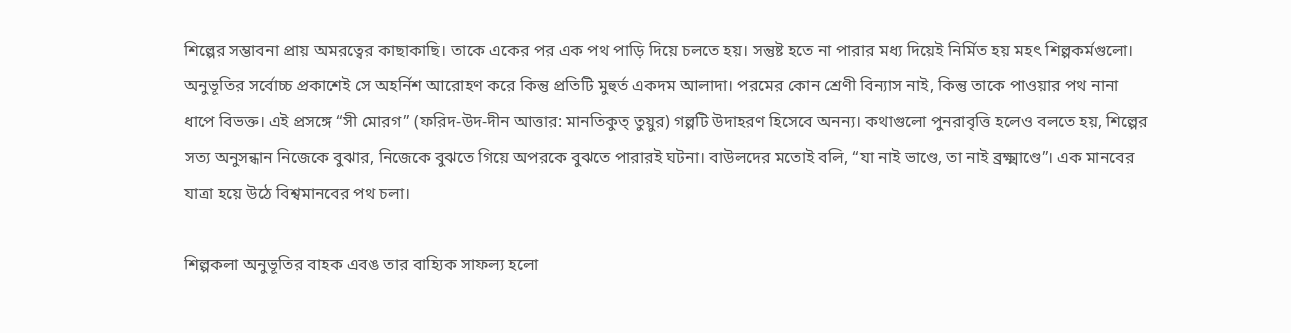শিল্পের সম্ভাবনা প্রায় অমরত্বের কাছাকাছি। তাকে একের পর এক পথ পাড়ি দিয়ে চলতে হয়। সন্তুষ্ট হতে না পারার মধ্য দিয়েই নির্মিত হয় মহৎ শিল্পকর্মগুলো। অনুভূতির সর্বোচ্চ প্রকাশেই সে অহর্নিশ আরোহণ করে কিন্তু প্রতিটি মুহুর্ত একদম আলাদা। পরমের কোন শ্রেণী বিন্যাস নাই, কিন্তু তাকে পাওয়ার পথ নানা ধাপে বিভক্ত। এই প্রসঙ্গে “সী মোরগ” (ফরিদ-উদ-দীন আত্তার: মানতিকুত্ তুয়ুর) গল্পটি উদাহরণ হিসেবে অনন্য। কথাগুলো পুনরাবৃত্তি হলেও বলতে হয়, শিল্পের সত্য অনুসন্ধান নিজেকে বুঝার, নিজেকে বুঝতে গিয়ে অপরকে বুঝতে পারারই ঘটনা। বাউলদের মতোই বলি, “যা নাই ভাণ্ডে, তা নাই ব্রক্ষ্মাণ্ডে”। এক মানবের যাত্রা হয়ে উঠে বিশ্বমানবের পথ চলা।

শিল্পকলা অনুভূতির বাহক এবঙ তার বাহ্যিক সাফল্য হলো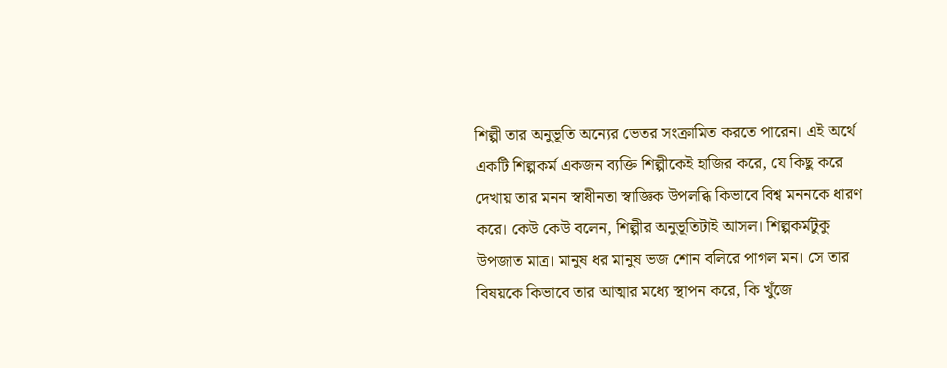শিল্পী তার অনুভূতি অন্যের ভেতর সংক্রামিত করতে পারেন। এই অর্থে একটি শিল্পকর্ম একজন ব্যক্তি শিল্পীকেই হাজির করে, যে কিছু করে দেখায় তার মনন স্বাধীনতা স্বাজ্ঞিক উপলব্ধি কিভাবে বিশ্ব মননকে ধারণ করে। কেউ কেউ বলেন, শিল্পীর অনুভূতিটাই আসল। শিল্পকর্মটুকু উপজাত মাত্র। মানুষ ধর মানুষ ভজ শোন বলিরে পাগল মন। সে তার বিষয়কে কিভাবে তার আত্মার মধ্যে স্থাপন করে, কি খুঁজে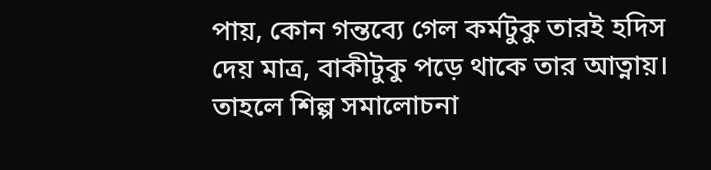পায়, কোন গন্তব্যে গেল কর্মটুকু তারই হদিস দেয় মাত্র, বাকীটুকু পড়ে থাকে তার আত্নায়। তাহলে শিল্প সমালোচনা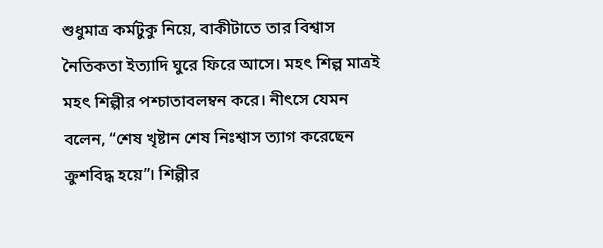শুধুমাত্র কর্মটুকু নিয়ে, বাকীটাতে তার বিশ্বাস নৈতিকতা ইত্যাদি ঘুরে ফিরে আসে। মহৎ শিল্প মাত্রই মহৎ শিল্পীর পশ্চাতাবলম্বন করে। নীৎসে যেমন বলেন, “শেষ খৃষ্টান শেষ নিঃশ্বাস ত্যাগ করেছেন ক্রুশবিদ্ধ হয়ে”। শিল্পীর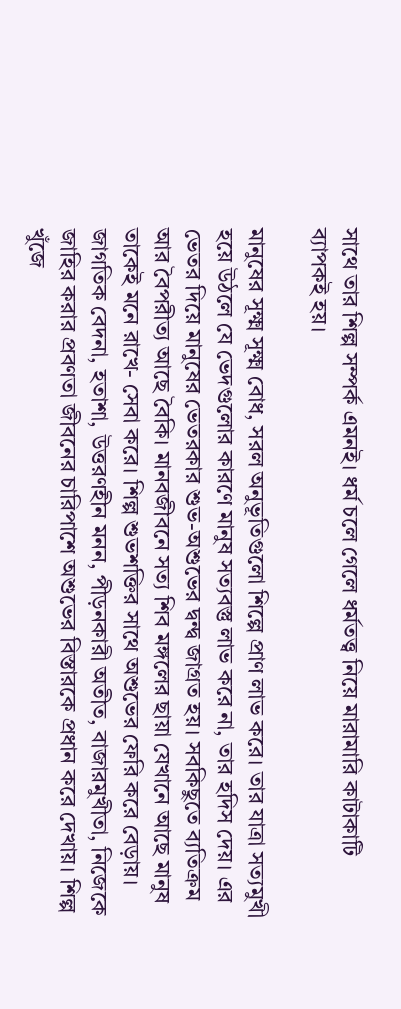সাথে তার শিল্প সম্পর্ক এমনই। ধর্ম চলে গেলে ধর্মতত্ত্ব নিয়ে মারামারি কাটাকাটি ব্যাপকই হয়।

মানুষের সূক্ষ্ম সূক্ষ্ম বোধ, সরল অনুভূতিগুলো শিল্পে প্রাণ লাভ করে। তার যাত্রা সত্যমুখী হয়ে উঠলে যে ভেদগুলোর কারণে মানুষ সত্যবস্তু লাভ করে না, তার হদিস দেয়। এর ভেতর দিয়ে মানুষের ভেতরকার শুভ-অশুভের দ্বন্দ্ব জাগ্রত হয়। সবকিছুতে ব্যতিক্রম আর বৈপরীত্য আছে বৈকি। মানবজীবনে সত্য শিব মঙ্গলের ছায়া যেখানে আছে মানুষ তাকেই মনে রাখে- সেবা করে। শিল্প শুভশক্তির সাথে অশুভের ফেরি করে বেড়ায়। জাগতিক বেদনা, হতাশা, উত্তরণহীন মনন, পীড়নকারী অতীত, বাজারমুখীতা, নিজেকে জাহির করার প্রবণতা জীবনের চারিপাশে অশুভের বিস্তারকে প্রধান করে দেখায়। শিল্প খুঁজে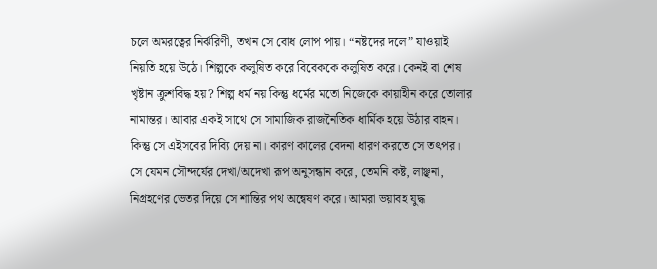চলে অমরত্বের নির্ঝরিণী, তখন সে বোধ লোপ পায়। “নষ্টদের দলে” যাওয়াই নিয়তি হয়ে উঠে। শিল্পকে কলুষিত করে বিবেককে কলুষিত করে। কেনই বা শেষ খৃষ্টান ক্রুশবিদ্ধ হয়? শিল্প ধর্ম নয় কিন্তু ধর্মের মতো নিজেকে কায়াহীন করে তোলার নামান্তর। আবার একই সাথে সে সামাজিক রাজনৈতিক ধার্মিক হয়ে উঠার বাহন। কিন্তু সে এইসবের দিব্যি দেয় না। কারণ কালের বেদনা ধারণ করতে সে তৎপর। সে যেমন সৌন্দর্যের দেখা/অদেখা রূপ অনুসন্ধান করে, তেমনি কষ্ট, লাঞ্ছনা, নিগ্রহণের ভেতর দিয়ে সে শান্তির পথ অন্বেষণ করে। আমরা ভয়াবহ যুদ্ধ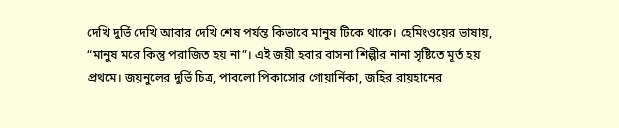দেখি দুর্ভি দেখি আবার দেখি শেষ পর্যন্ত কিভাবে মানুষ টিকে থাকে। হেমিংওয়ের ভাষায়, “মানুষ মরে কিন্তু পরাজিত হয় না”। এই জয়ী হবার বাসনা শিল্পীর নানা সৃষ্টিতে মূর্ত হয় প্রথমে। জয়নুলের দুর্ভি চিত্র, পাবলো পিকাসোর গোয়ার্নিকা, জহির রায়হানের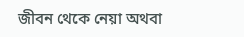জীবন থেকে নেয়া অথবা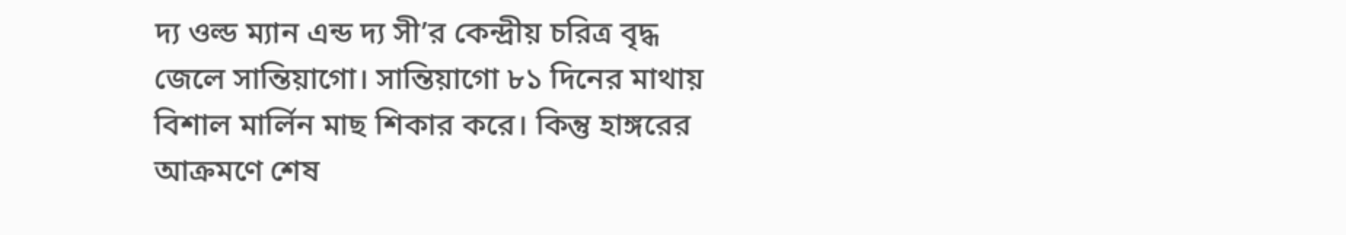দ্য ওল্ড ম্যান এন্ড দ্য সী’র কেন্দ্রীয় চরিত্র বৃদ্ধ জেলে সান্তিয়াগো। সান্তিয়াগো ৮১ দিনের মাথায় বিশাল মার্লিন মাছ শিকার করে। কিন্তু হাঙ্গরের আক্রমণে শেষ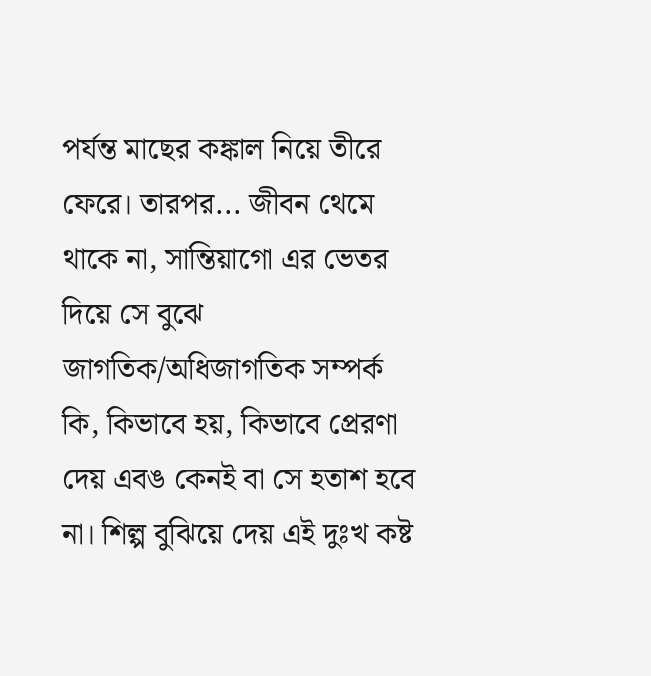পর্যন্ত মাছের কঙ্কাল নিয়ে তীরে ফেরে। তারপর... জীবন থেমে থাকে না, সান্তিয়াগো এর ভেতর দিয়ে সে বুঝে জাগতিক/অধিজাগতিক সম্পর্ক কি, কিভাবে হয়, কিভাবে প্রেরণা দেয় এবঙ কেনই বা সে হতাশ হবে না। শিল্প বুঝিয়ে দেয় এই দুঃখ কষ্ট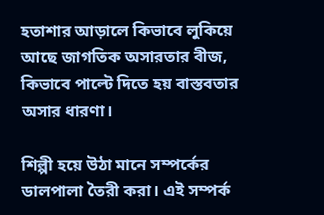হতাশার আড়ালে কিভাবে লুকিয়ে আছে জাগতিক অসারতার বীজ, কিভাবে পাল্টে দিতে হয় বাস্তবতার অসার ধারণা।

শিল্পী হয়ে উঠা মানে সম্পর্কের ডালপালা তৈরী করা। এই সম্পর্ক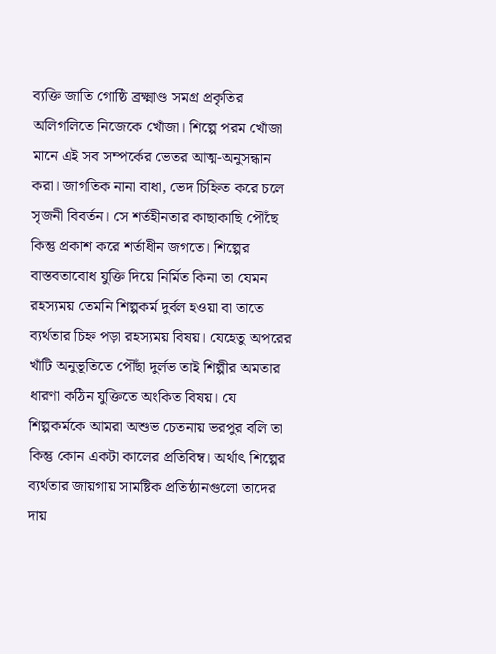ব্যক্তি জাতি গোষ্ঠি ব্রক্ষ্মাণ্ড সমগ্র প্রকৃতির অলিগলিতে নিজেকে খোঁজা। শিল্পে পরম খোঁজা মানে এই সব সম্পর্কের ভেতর আত্ম-অনুসন্ধান করা। জাগতিক নানা বাধা, ভেদ চিহ্নিত করে চলে সৃজনী বিবর্তন। সে শর্তহীনতার কাছাকাছি পৌঁছে কিন্তু প্রকাশ করে শর্তাধীন জগতে। শিল্পের বাস্তবতাবোধ যুক্তি দিয়ে নির্মিত কিনা তা যেমন রহস্যময় তেমনি শিল্পকর্ম দুর্বল হওয়া বা তাতে ব্যর্থতার চিহ্ন পড়া রহস্যময় বিষয়। যেহেতু অপরের খাঁটি অনুভূতিতে পৌঁছা দুর্লভ তাই শিল্পীর অমতার ধারণা কঠিন যুক্তিতে অংকিত বিষয়। যে শিল্পকর্মকে আমরা অশুভ চেতনায় ভরপুর বলি তা কিন্তু কোন একটা কালের প্রতিবিম্ব। অর্থাৎ শিল্পের ব্যর্থতার জায়গায় সামষ্টিক প্রতিষ্ঠানগুলো তাদের দায়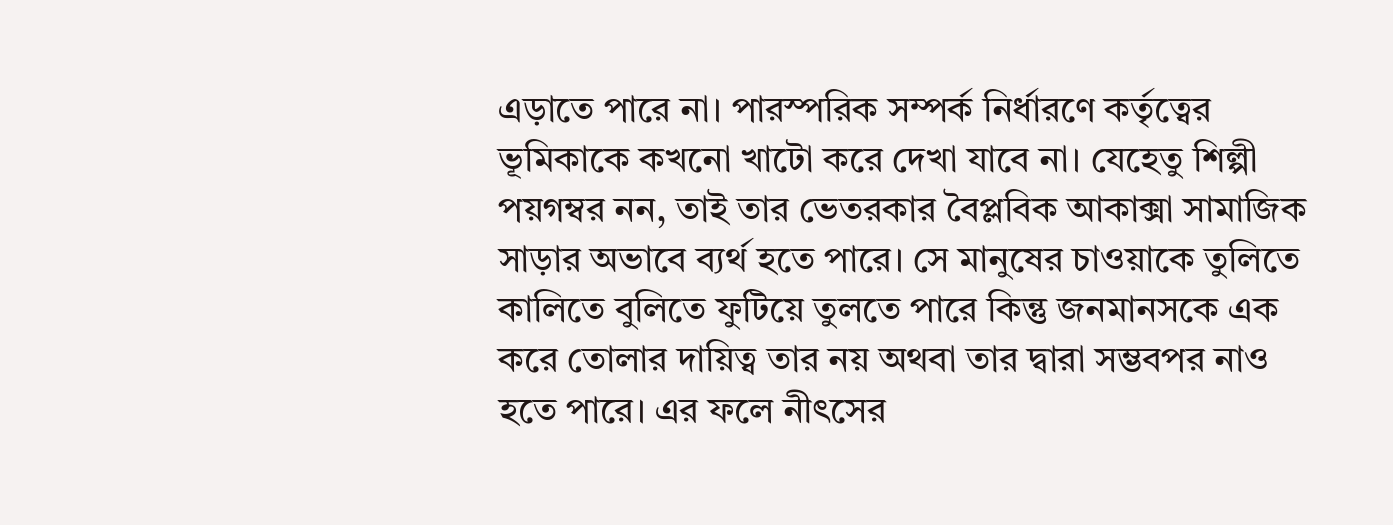এড়াতে পারে না। পারস্পরিক সম্পর্ক নির্ধারণে কর্তৃত্বের ভূমিকাকে কখনো খাটো করে দেখা যাবে না। যেহেতু শিল্পী পয়গম্বর নন, তাই তার ভেতরকার বৈপ্লবিক আকাক্সা সামাজিক সাড়ার অভাবে ব্যর্থ হতে পারে। সে মানুষের চাওয়াকে তুলিতে কালিতে বুলিতে ফুটিয়ে তুলতে পারে কিন্তু জনমানসকে এক করে তোলার দায়িত্ব তার নয় অথবা তার দ্বারা সম্ভবপর নাও হতে পারে। এর ফলে নীৎসের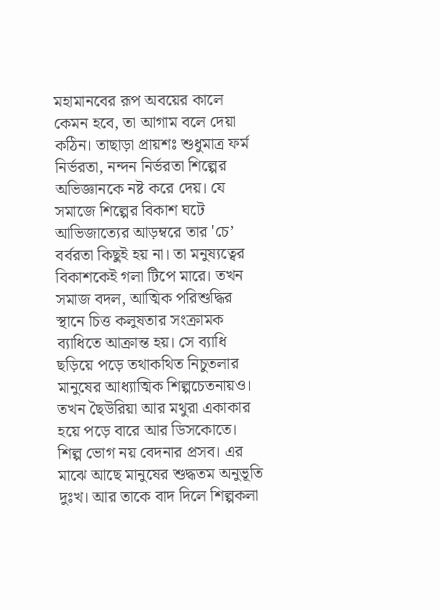মহামানবের রূপ অবয়ের কালে কেমন হবে, তা আগাম বলে দেয়া কঠিন। তাছাড়া প্রায়শঃ শুধুমাত্র ফর্ম নির্ভরতা, নন্দন নির্ভরতা শিল্পের অভিজ্ঞানকে নষ্ট করে দেয়। যে সমাজে শিল্পের বিকাশ ঘটে আভিজাত্যের আড়ম্বরে তার 'চে’ বর্বরতা কিছুই হয় না। তা মনুষ্যত্বের বিকাশকেই গলা টিপে মারে। তখন সমাজ বদল, আত্মিক পরিশুদ্ধির স্থানে চিত্ত কলুষতার সংক্রামক ব্যাধিতে আক্রান্ত হয়। সে ব্যাধি ছড়িয়ে পড়ে তথাকথিত নিচুতলার মানুষের আধ্যাত্মিক শিল্পচেতনায়ও। তখন ছৈউরিয়া আর মথুরা একাকার হয়ে পড়ে বারে আর ডিসকোতে। শিল্প ভোগ নয় বেদনার প্রসব। এর মাঝে আছে মানুষের শুদ্ধতম অনুভূতি দুঃখ। আর তাকে বাদ দিলে শিল্পকলা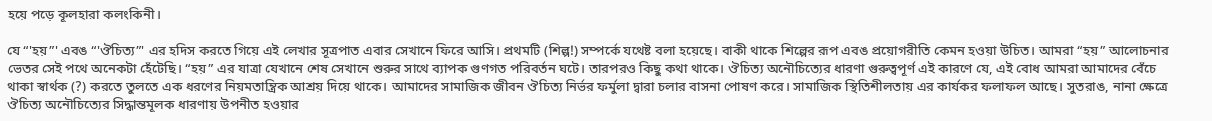হয়ে পড়ে কূলহারা কলংকিনী।

যে “'হয়”' এবঙ “'ঔচিত্য”' এর হদিস করতে গিয়ে এই লেখার সূত্রপাত এবার সেখানে ফিরে আসি। প্রথমটি (শিল্প!) সম্পর্কে যথেষ্ট বলা হয়েছে। বাকী থাকে শিল্পের রূপ এবঙ প্রয়োগরীতি কেমন হওয়া উচিত। আমরা “হয়” আলোচনার ভেতর সেই পথে অনেকটা হেঁটেছি। “হয়” এর যাত্রা যেখানে শেষ সেখানে শুরুর সাথে ব্যাপক গুণগত পরিবর্তন ঘটে। তারপরও কিছু কথা থাকে। ঔচিত্য অনৌচিত্যের ধারণা গুরুত্বপূর্ণ এই কারণে যে, এই বোধ আমরা আমাদের বেঁচে থাকা স্বার্থক (?) করতে তুলতে এক ধরণের নিয়মতান্ত্রিক আশ্রয় দিয়ে থাকে। আমাদের সামাজিক জীবন ঔচিত্য নির্ভর ফর্মুলা দ্বারা চলার বাসনা পোষণ করে। সামাজিক স্থিতিশীলতায় এর কার্যকর ফলাফল আছে। সুতরাঙ, নানা ক্ষেত্রে ঔচিত্য অনৌচিত্যের সিদ্ধান্তমূলক ধারণায় উপনীত হওয়ার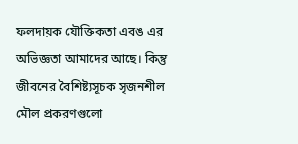ফলদায়ক যৌক্তিকতা এবঙ এর অভিজ্ঞতা আমাদের আছে। কিন্তু জীবনের বৈশিষ্ট্যসূচক সৃজনশীল মৌল প্রকরণগুলো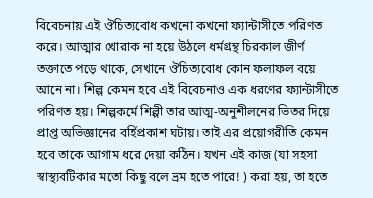বিবেচনায় এই ঔচিত্যবোধ কখনো কখনো ফ্যান্টাসীতে পরিণত করে। আত্মার খোরাক না হয়ে উঠলে ধর্মগ্রন্থ চিরকাল জীর্ণ তক্তাতে পড়ে থাকে, সেখানে ঔচিত্যবোধ কোন ফলাফল বয়ে আনে না। শিল্প কেমন হবে এই বিবেচনাও এক ধরণের ফ্যান্টাসীতে পরিণত হয়। শিল্পকর্মে শিল্পী তার আত্ম-অনুশীলনের ভিতর দিয়ে প্রাপ্ত অভিজ্ঞানের বর্হিপ্রকাশ ঘটায়। তাই এর প্রয়োগরীতি কেমন হবে তাকে আগাম ধরে দেয়া কঠিন। যখন এই কাজ (যা সহসা স্বাস্থ্যবটিকার মতো কিছু বলে ভ্রম হতে পারে! ) করা হয়, তা হতে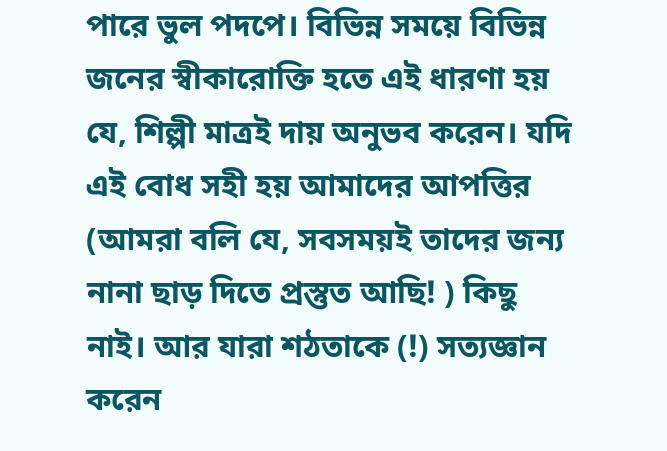পারে ভুল পদপে। বিভিন্ন সময়ে বিভিন্ন জনের স্বীকারোক্তি হতে এই ধারণা হয় যে, শিল্পী মাত্রই দায় অনুভব করেন। যদি এই বোধ সহী হয় আমাদের আপত্তির (আমরা বলি যে, সবসময়ই তাদের জন্য নানা ছাড় দিতে প্রস্তুত আছি! ) কিছু নাই। আর যারা শঠতাকে (!) সত্যজ্ঞান করেন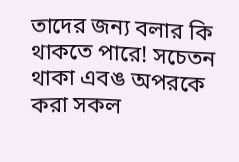তাদের জন্য বলার কি থাকতে পারে! সচেতন থাকা এবঙ অপরকে করা সকল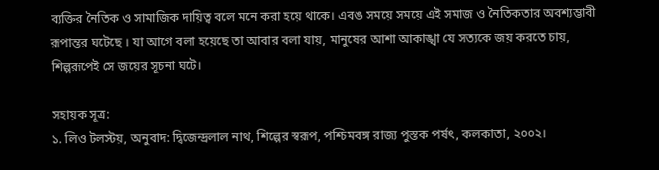ব্যক্তির নৈতিক ও সামাজিক দায়িত্ব বলে মনে করা হয়ে থাকে। এবঙ সময়ে সময়ে এই সমাজ ও নৈতিকতার অবশ্যম্ভাবী রূপান্তর ঘটেছে । যা আগে বলা হয়েছে তা আবার বলা যায়, মানুষের আশা আকাঙ্খা যে সত্যকে জয় করতে চায়, শিল্পরূপেই সে জয়ের সূচনা ঘটে।

সহায়ক সূত্র:
১. লিও টলস্টয়, অনুবাদ: দ্বিজেন্দ্রলাল নাথ, শিল্পের স্বরূপ, পশ্চিমবঙ্গ রাজ্য পুস্তক পর্ষৎ, কলকাতা, ২০০২।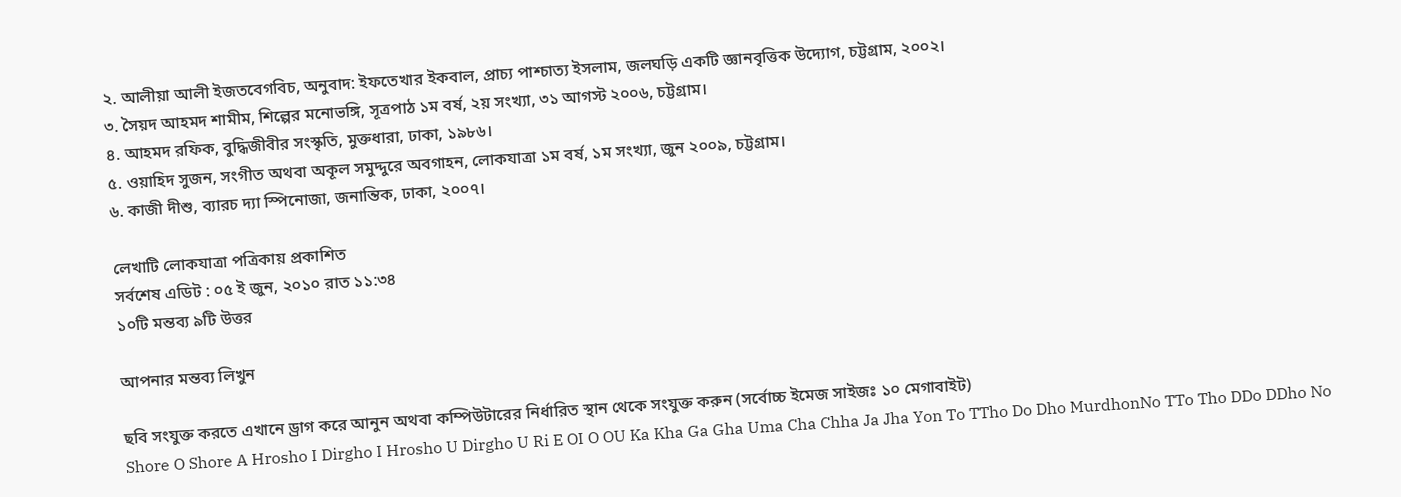২. আলীয়া আলী ইজতবেগবিচ, অনুবাদ: ইফতেখার ইকবাল, প্রাচ্য পাশ্চাত্য ইসলাম, জলঘড়ি একটি জ্ঞানবৃত্তিক উদ্যোগ, চট্টগ্রাম, ২০০২।
৩. সৈয়দ আহমদ শামীম, শিল্পের মনোভঙ্গি, সূত্রপাঠ ১ম বর্ষ, ২য় সংখ্যা, ৩১ আগস্ট ২০০৬, চট্টগ্রাম।
৪. আহমদ রফিক, বুদ্ধিজীবীর সংস্কৃতি, মুক্তধারা, ঢাকা, ১৯৮৬।
৫. ওয়াহিদ সুজন, সংগীত অথবা অকূল সমুদ্দুরে অবগাহন, লোকযাত্রা ১ম বর্ষ, ১ম সংখ্যা, জুন ২০০৯, চট্টগ্রাম।
৬. কাজী দীশু, ব্যারচ দ্যা স্পিনোজা, জনান্তিক, ঢাকা, ২০০৭।

লেখাটি লোকযাত্রা পত্রিকায় প্রকাশিত
সর্বশেষ এডিট : ০৫ ই জুন, ২০১০ রাত ১১:৩৪
১০টি মন্তব্য ৯টি উত্তর

আপনার মন্তব্য লিখুন

ছবি সংযুক্ত করতে এখানে ড্রাগ করে আনুন অথবা কম্পিউটারের নির্ধারিত স্থান থেকে সংযুক্ত করুন (সর্বোচ্চ ইমেজ সাইজঃ ১০ মেগাবাইট)
Shore O Shore A Hrosho I Dirgho I Hrosho U Dirgho U Ri E OI O OU Ka Kha Ga Gha Uma Cha Chha Ja Jha Yon To TTho Do Dho MurdhonNo TTo Tho DDo DDho No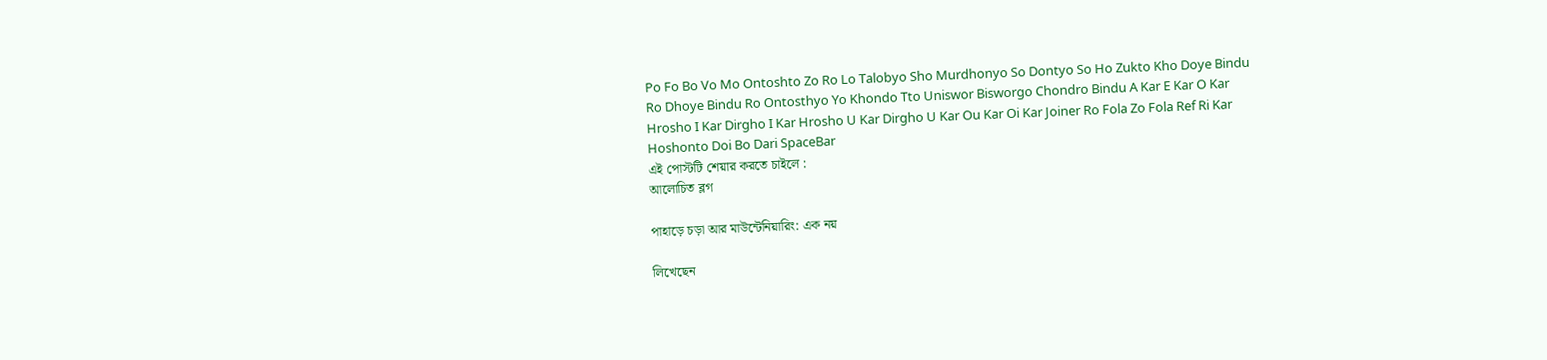Po Fo Bo Vo Mo Ontoshto Zo Ro Lo Talobyo Sho Murdhonyo So Dontyo So Ho Zukto Kho Doye Bindu Ro Dhoye Bindu Ro Ontosthyo Yo Khondo Tto Uniswor Bisworgo Chondro Bindu A Kar E Kar O Kar Hrosho I Kar Dirgho I Kar Hrosho U Kar Dirgho U Kar Ou Kar Oi Kar Joiner Ro Fola Zo Fola Ref Ri Kar Hoshonto Doi Bo Dari SpaceBar
এই পোস্টটি শেয়ার করতে চাইলে :
আলোচিত ব্লগ

পাহাড়ে চড়া আর মাউন্টেনিয়ারিং: এক নয়

লিখেছেন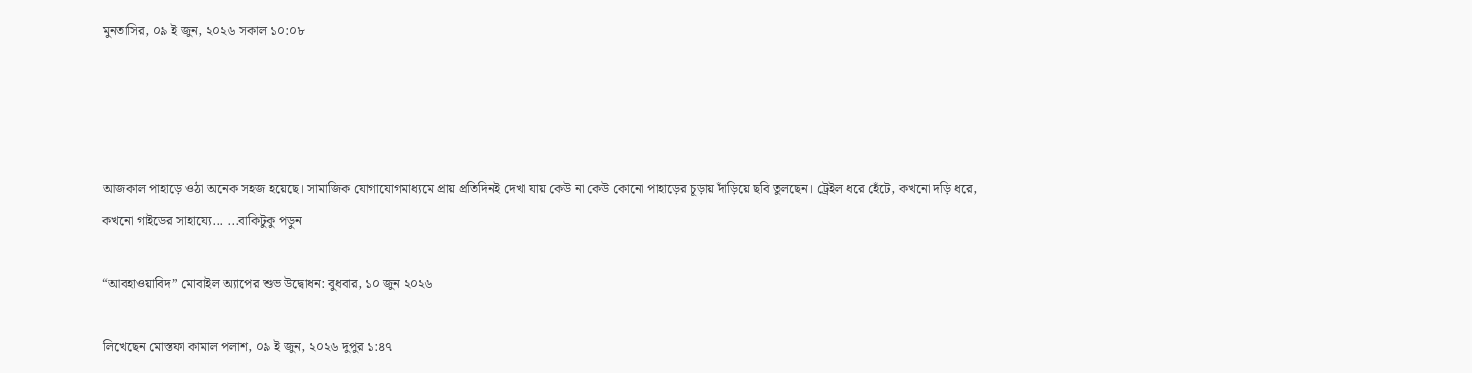মুনতাসির, ০৯ ই জুন, ২০২৬ সকাল ১০:০৮




আজকাল পাহাড়ে ওঠা অনেক সহজ হয়েছে। সামাজিক যোগাযোগমাধ্যমে প্রায় প্রতিদিনই দেখা যায় কেউ না কেউ কোনো পাহাড়ের চূড়ায় দাঁড়িয়ে ছবি তুলছেন। ট্রেইল ধরে হেঁটে, কখনো দড়ি ধরে, কখনো গাইডের সাহায্যে... ...বাকিটুকু পড়ুন

“আবহাওয়াবিদ” মোবাইল অ্যাপের শুভ উদ্বোধন: বুধবার, ১০ জুন ২০২৬

লিখেছেন মোস্তফা কামাল পলাশ, ০৯ ই জুন, ২০২৬ দুপুর ১:৪৭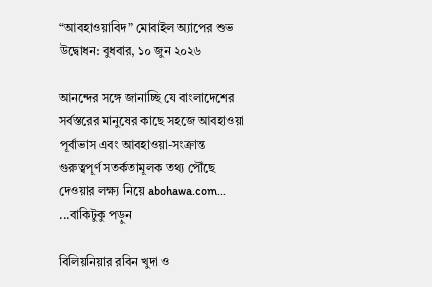“আবহাওয়াবিদ” মোবাইল অ্যাপের শুভ উদ্বোধন: বুধবার, ১০ জুন ২০২৬

আনন্দের সঙ্গে জানাচ্ছি যে বাংলাদেশের সর্বস্তরের মানুষের কাছে সহজে আবহাওয়া পূর্বাভাস এবং আবহাওয়া-সংক্রান্ত গুরুত্বপূর্ণ সতর্কতামূলক তথ্য পৌঁছে দেওয়ার লক্ষ্য নিয়ে abohawa.com... ...বাকিটুকু পড়ুন

বিলিয়নিয়ার রবিন খুদা ও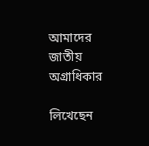আমাদের জাতীয় অগ্রাধিকার

লিখেছেন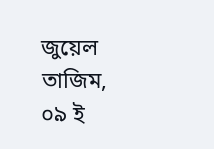জুয়েল তাজিম, ০৯ ই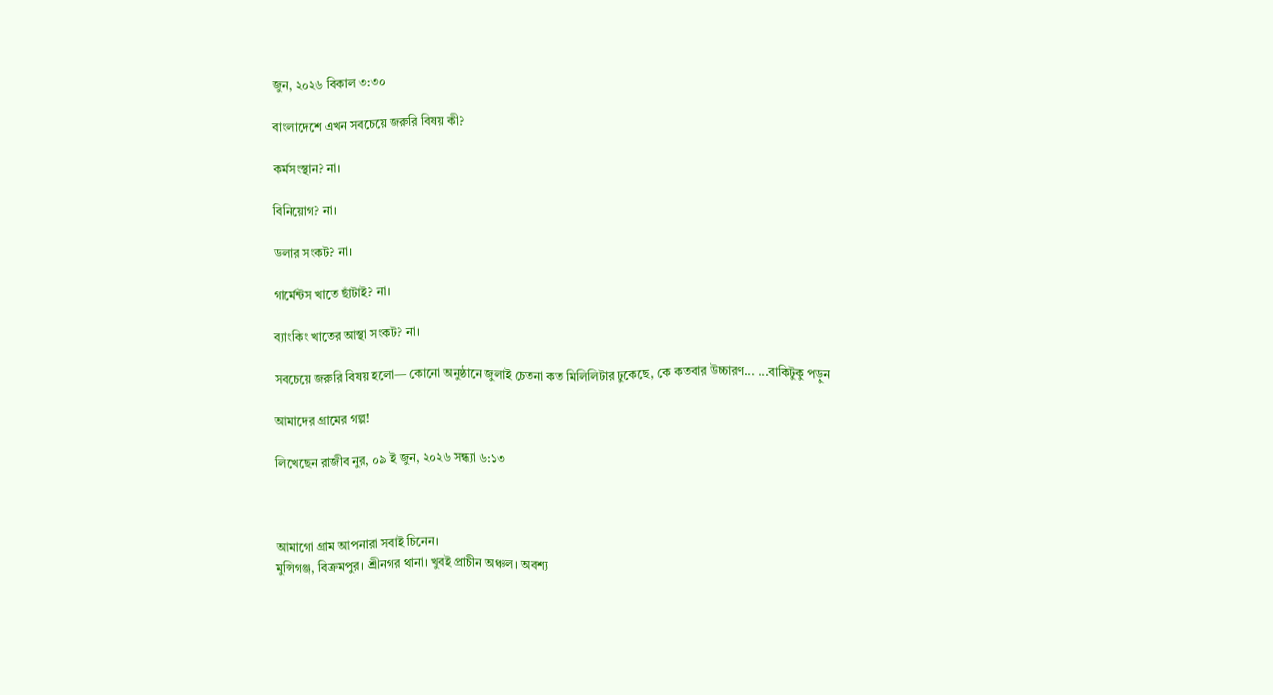জুন, ২০২৬ বিকাল ৩:৩০

বাংলাদেশে এখন সবচেয়ে জরুরি বিষয় কী?

কর্মসংস্থান? না।

বিনিয়োগ? না।

ডলার সংকট? না।

গার্মেন্টস খাতে ছাঁটাই? না।

ব্যাংকিং খাতের আস্থা সংকট? না।

সবচেয়ে জরুরি বিষয় হলো— কোনো অনুষ্ঠানে জুলাই চেতনা কত মিলিলিটার ঢুকেছে, কে কতবার উচ্চারণ... ...বাকিটুকু পড়ুন

আমাদের গ্রামের গল্প!

লিখেছেন রাজীব নুর, ০৯ ই জুন, ২০২৬ সন্ধ্যা ৬:১৩



আমাগো গ্রাম আপনারা সবাই চিনেন।
মুন্সিগঞ্জ, বিক্রমপুর। শ্রীনগর থানা। খুবই প্রাচীন অঞ্চল। অবশ্য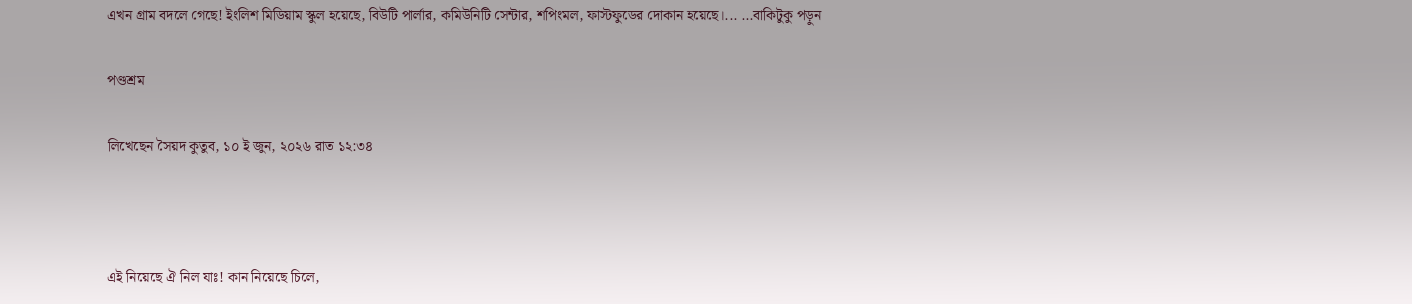এখন গ্রাম বদলে গেছে! ইংলিশ মিডিয়াম স্কুল হয়েছে, বিউটি পার্লার, কমিউনিটি সেন্টার, শপিংমল, ফাস্টফুডের দোকান হয়েছে।... ...বাকিটুকু পড়ুন

পণ্ডশ্রম

লিখেছেন সৈয়দ কুতুব, ১০ ই জুন, ২০২৬ রাত ১২:৩৪



এই নিয়েছে ঐ নিল যাঃ! কান নিয়েছে চিলে,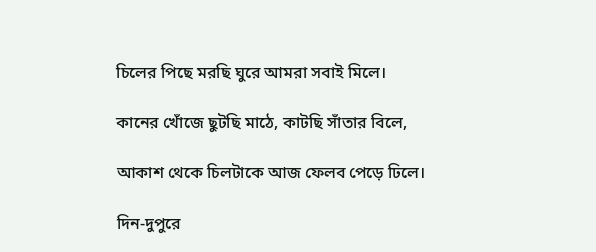চিলের পিছে মরছি ঘুরে আমরা সবাই মিলে।

কানের খোঁজে ছুটছি মাঠে, কাটছি সাঁতার বিলে,

আকাশ থেকে চিলটাকে আজ ফেলব পেড়ে ঢিলে।

দিন-দুপুরে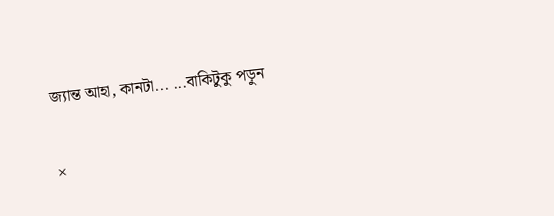জ্যান্ত আহা, কানটা... ...বাকিটুকু পড়ুন

×